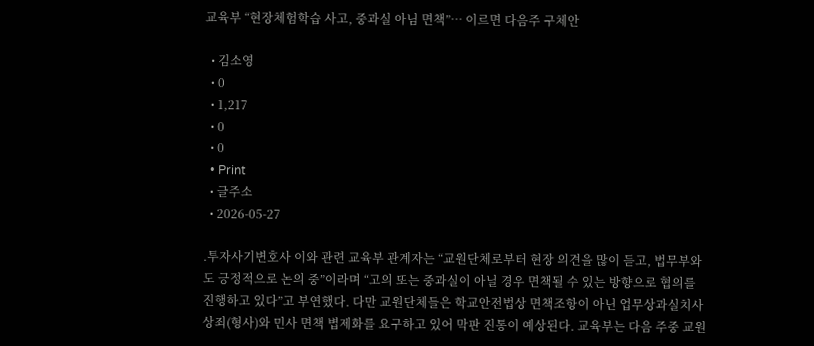교육부 “현장체험학습 사고, 중과실 아님 면책”… 이르면 다음주 구체안

  • 김소영
  • 0
  • 1,217
  • 0
  • 0
  • Print
  • 글주소
  • 2026-05-27

.투자사기변호사 이와 관련 교육부 관계자는 “교원단체로부터 현장 의견을 많이 듣고, 법무부와도 긍정적으로 논의 중”이라며 “고의 또는 중과실이 아닐 경우 면책될 수 있는 방향으로 협의를 진행하고 있다”고 부연했다. 다만 교원단체들은 학교안전법상 면책조항이 아닌 업무상과실치사상죄(형사)와 민사 면책 볍제화를 요구하고 있어 막판 진통이 예상된다. 교육부는 다음 주중 교원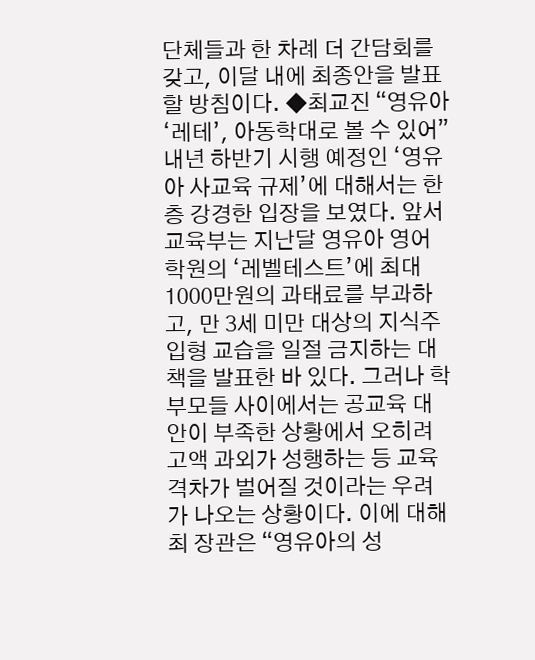단체들과 한 차례 더 간담회를 갖고, 이달 내에 최종안을 발표할 방침이다. ◆최교진 “영유아 ‘레테’, 아동학대로 볼 수 있어” 내년 하반기 시행 예정인 ‘영유아 사교육 규제’에 대해서는 한층 강경한 입장을 보였다. 앞서 교육부는 지난달 영유아 영어학원의 ‘레벨테스트’에 최대 1000만원의 과태료를 부과하고, 만 3세 미만 대상의 지식주입형 교습을 일절 금지하는 대책을 발표한 바 있다. 그러나 학부모들 사이에서는 공교육 대안이 부족한 상황에서 오히려 고액 과외가 성행하는 등 교육 격차가 벌어질 것이라는 우려가 나오는 상황이다. 이에 대해 최 장관은 “영유아의 성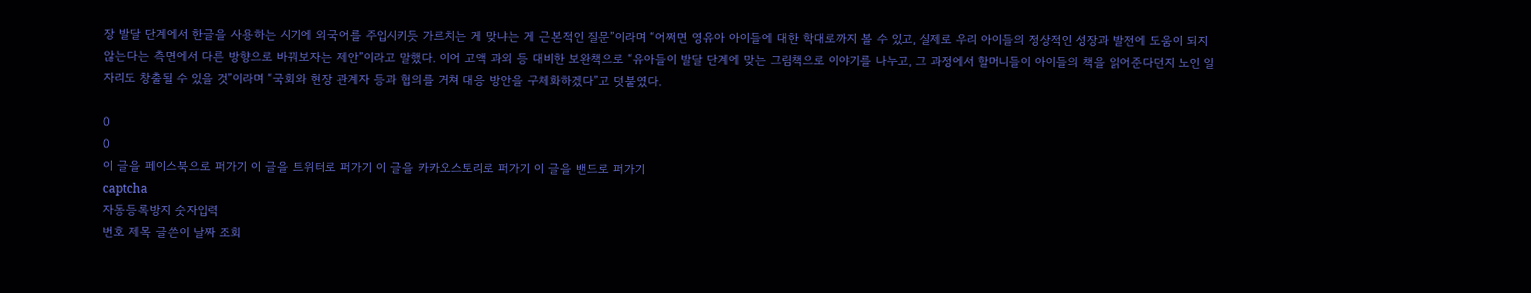장 발달 단계에서 한글을 사용하는 시기에 외국어를 주입시키듯 가르치는 게 맞냐는 게 근본적인 질문”이라며 “어쩌면 영유아 아이들에 대한 학대로까지 볼 수 있고, 실제로 우리 아이들의 정상적인 성장과 발전에 도움이 되지 않는다는 측면에서 다른 방향으로 바꿔보자는 제안”이라고 말했다. 이어 고액 과외 등 대비한 보완책으로 “유아들이 발달 단계에 맞는 그림책으로 이야기를 나누고, 그 과정에서 할머니들이 아이들의 책을 읽어준다던지 노인 일자리도 창출될 수 있을 것”이라며 “국회와 현장 관계자 등과 협의를 거쳐 대응 방안을 구체화하겠다”고 덧붙였다.

0
0
이 글을 페이스북으로 퍼가기 이 글을 트위터로 퍼가기 이 글을 카카오스토리로 퍼가기 이 글을 밴드로 퍼가기
captcha
자동등록방지 숫자입력
번호 제목 글쓴이 날짜 조회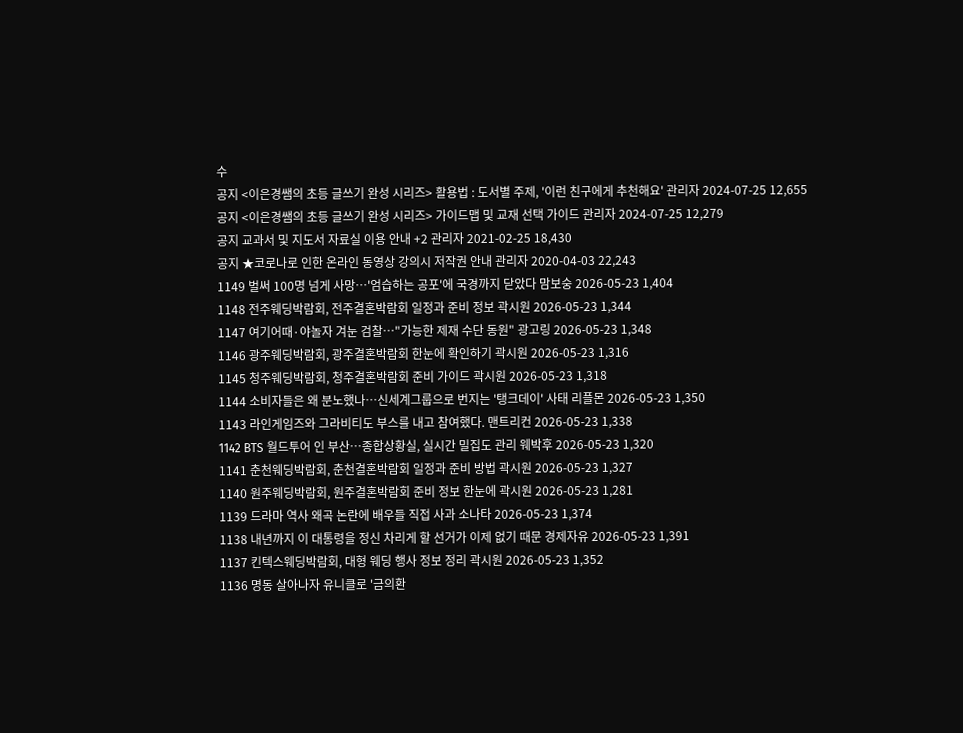수
공지 <이은경쌤의 초등 글쓰기 완성 시리즈> 활용법 : 도서별 주제, '이런 친구에게 추천해요' 관리자 2024-07-25 12,655
공지 <이은경쌤의 초등 글쓰기 완성 시리즈> 가이드맵 및 교재 선택 가이드 관리자 2024-07-25 12,279
공지 교과서 및 지도서 자료실 이용 안내 +2 관리자 2021-02-25 18,430
공지 ★코로나로 인한 온라인 동영상 강의시 저작권 안내 관리자 2020-04-03 22,243
1149 벌써 100명 넘게 사망…'엄습하는 공포'에 국경까지 닫았다 맘보숭 2026-05-23 1,404
1148 전주웨딩박람회, 전주결혼박람회 일정과 준비 정보 곽시원 2026-05-23 1,344
1147 여기어때·야놀자 겨눈 검찰…"가능한 제재 수단 동원" 광고링 2026-05-23 1,348
1146 광주웨딩박람회, 광주결혼박람회 한눈에 확인하기 곽시원 2026-05-23 1,316
1145 청주웨딩박람회, 청주결혼박람회 준비 가이드 곽시원 2026-05-23 1,318
1144 소비자들은 왜 분노했나…신세계그룹으로 번지는 '탱크데이' 사태 리플몬 2026-05-23 1,350
1143 라인게임즈와 그라비티도 부스를 내고 참여했다. 맨트리컨 2026-05-23 1,338
1142 BTS 월드투어 인 부산…종합상황실, 실시간 밀집도 관리 웨박후 2026-05-23 1,320
1141 춘천웨딩박람회, 춘천결혼박람회 일정과 준비 방법 곽시원 2026-05-23 1,327
1140 원주웨딩박람회, 원주결혼박람회 준비 정보 한눈에 곽시원 2026-05-23 1,281
1139 드라마 역사 왜곡 논란에 배우들 직접 사과 소나타 2026-05-23 1,374
1138 내년까지 이 대통령을 정신 차리게 할 선거가 이제 없기 때문 경제자유 2026-05-23 1,391
1137 킨텍스웨딩박람회, 대형 웨딩 행사 정보 정리 곽시원 2026-05-23 1,352
1136 명동 살아나자 유니클로 '금의환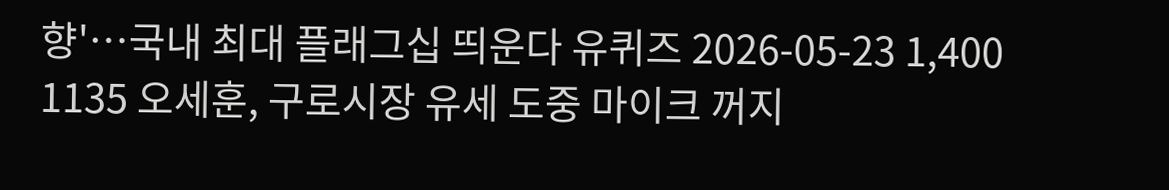향'…국내 최대 플래그십 띄운다 유퀴즈 2026-05-23 1,400
1135 오세훈, 구로시장 유세 도중 마이크 꺼지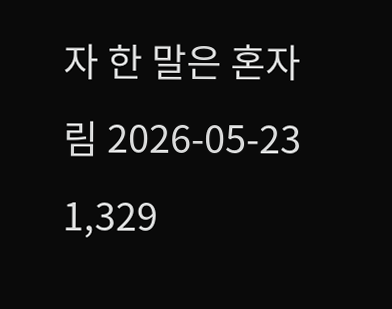자 한 말은 혼자림 2026-05-23 1,329